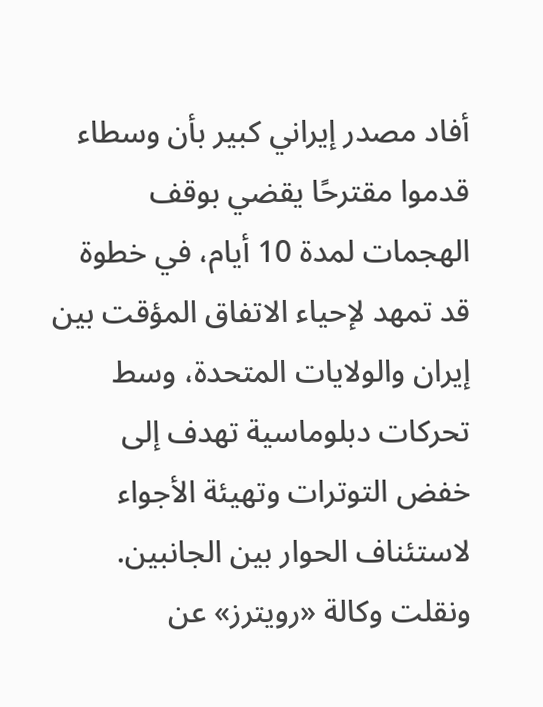أفاد مصدر إيراني كبير بأن وسطاء قدموا مقترحًا يقضي بوقف الهجمات لمدة 10 أيام، في خطوة قد تمهد لإحياء الاتفاق المؤقت بين إيران والولايات المتحدة، وسط تحركات دبلوماسية تهدف إلى خفض التوترات وتهيئة الأجواء لاستئناف الحوار بين الجانبين.
ونقلت وكالة «رويترز» عن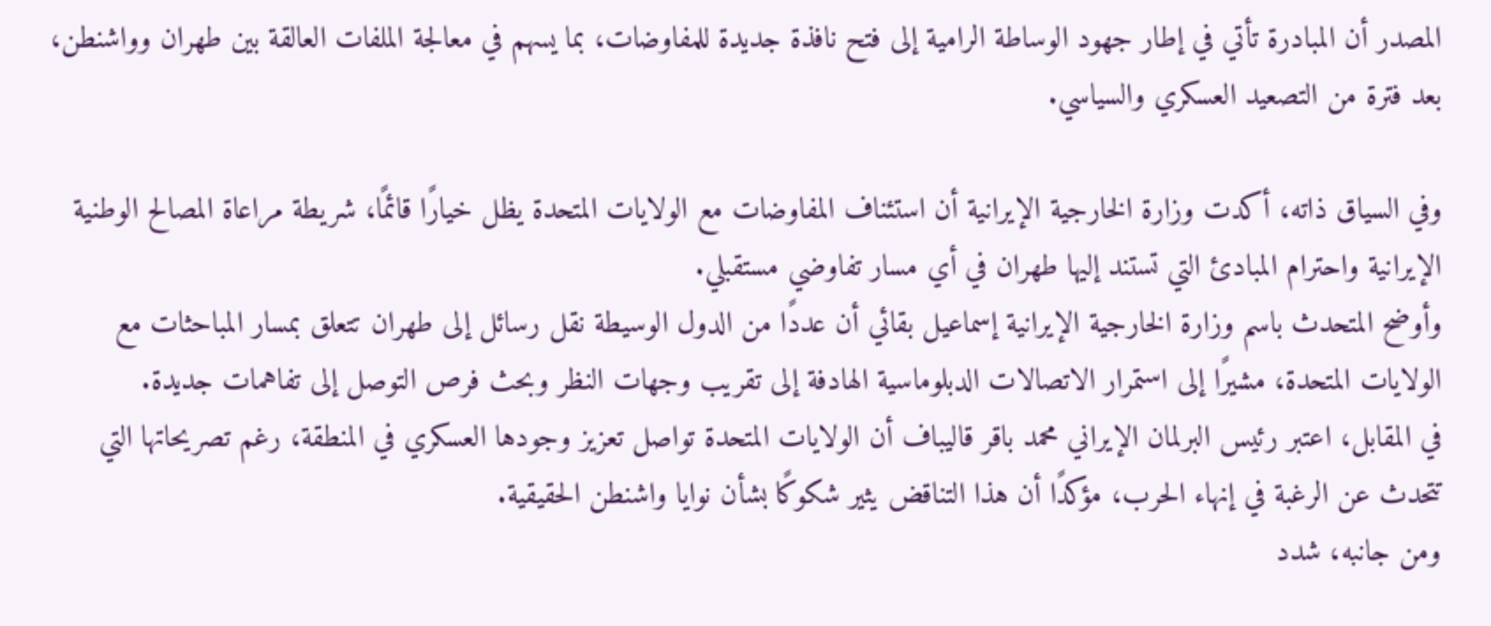المصدر أن المبادرة تأتي في إطار جهود الوساطة الرامية إلى فتح نافذة جديدة للمفاوضات، بما يسهم في معالجة الملفات العالقة بين طهران وواشنطن، بعد فترة من التصعيد العسكري والسياسي.

وفي السياق ذاته، أكدت وزارة الخارجية الإيرانية أن استئناف المفاوضات مع الولايات المتحدة يظل خيارًا قائمًا، شريطة مراعاة المصالح الوطنية الإيرانية واحترام المبادئ التي تستند إليها طهران في أي مسار تفاوضي مستقبلي.
وأوضح المتحدث باسم وزارة الخارجية الإيرانية إسماعيل بقائي أن عددًا من الدول الوسيطة نقل رسائل إلى طهران تتعلق بمسار المباحثات مع الولايات المتحدة، مشيرًا إلى استمرار الاتصالات الدبلوماسية الهادفة إلى تقريب وجهات النظر وبحث فرص التوصل إلى تفاهمات جديدة.
في المقابل، اعتبر رئيس البرلمان الإيراني محمد باقر قاليباف أن الولايات المتحدة تواصل تعزيز وجودها العسكري في المنطقة، رغم تصريحاتها التي تتحدث عن الرغبة في إنهاء الحرب، مؤكدًا أن هذا التناقض يثير شكوكًا بشأن نوايا واشنطن الحقيقية.
ومن جانبه، شدد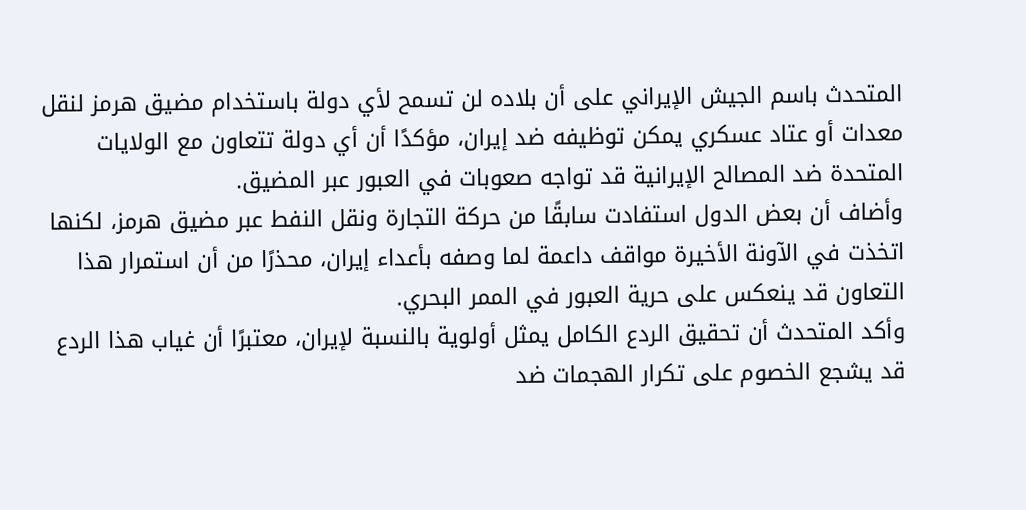المتحدث باسم الجيش الإيراني على أن بلاده لن تسمح لأي دولة باستخدام مضيق هرمز لنقل معدات أو عتاد عسكري يمكن توظيفه ضد إيران، مؤكدًا أن أي دولة تتعاون مع الولايات المتحدة ضد المصالح الإيرانية قد تواجه صعوبات في العبور عبر المضيق.
وأضاف أن بعض الدول استفادت سابقًا من حركة التجارة ونقل النفط عبر مضيق هرمز، لكنها اتخذت في الآونة الأخيرة مواقف داعمة لما وصفه بأعداء إيران، محذرًا من أن استمرار هذا التعاون قد ينعكس على حرية العبور في الممر البحري.
وأكد المتحدث أن تحقيق الردع الكامل يمثل أولوية بالنسبة لإيران، معتبرًا أن غياب هذا الردع قد يشجع الخصوم على تكرار الهجمات ضد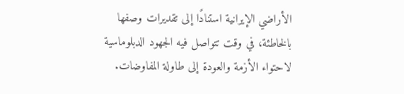الأراضي الإيرانية استنادًا إلى تقديرات وصفها بالخاطئة، في وقت تتواصل فيه الجهود الدبلوماسية لاحتواء الأزمة والعودة إلى طاولة المفاوضات.